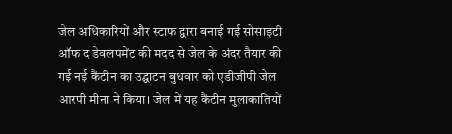जेल अधिकारियों और स्टाफ द्वारा बनाई गई सोसाइटी ऑफ द डेवलपमेंट की मदद से जेल के अंदर तैयार की गई नई कैंटीन का उद्घाटन बुधवार को एडीजीपी जेल आरपी मीना ने किया। जेल में यह कैंटीन मुलाकातियों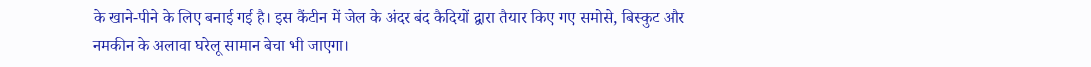के खाने-पीने के लिए बनाई गई है। इस कैंटीन में जेल के अंदर बंद कैदियों द्वारा तैयार किए गए समोसे, बिस्कुट और नमकीन के अलावा घरेलू सामान बेचा भी जाएगा।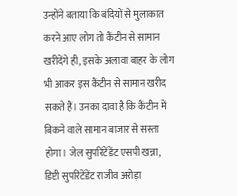उन्होंने बताया कि बंदियों से मुलाकात करने आए लोग तो कैंटीन से सामान खरीदेंगे ही, इसके अलावा बाहर के लोग भी आकर इस कैंटीन से सामान खरीद सकते हैं। उनका दावा है कि कैंटीन में बिकने वाले सामान बाजार से सस्ता होगा। जेल सुपरिंटेंडेंट एसपी खन्ना, डिप्टी सुपरिंटेंडेंट राजीव अरोड़ा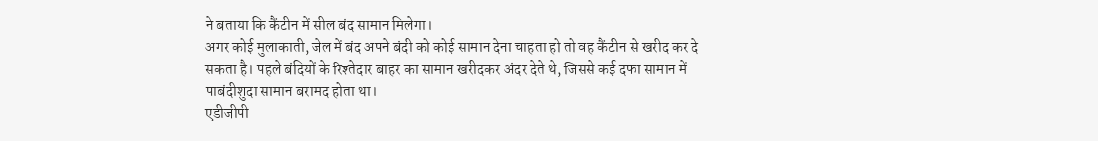ने बताया कि कैंटीन में सील बंद सामान मिलेगा।
अगर कोई मुलाकाती, जेल में बंद अपने बंदी को कोई सामान देना चाहता हो तो वह कैंटीन से खरीद कर दे सकता है। पहले बंदियों के रिश्तेदार बाहर का सामान खरीदकर अंदर देते थे, जिससे कई दफा सामान में पाबंदीशुदा सामान बरामद होता था।
एडीजीपी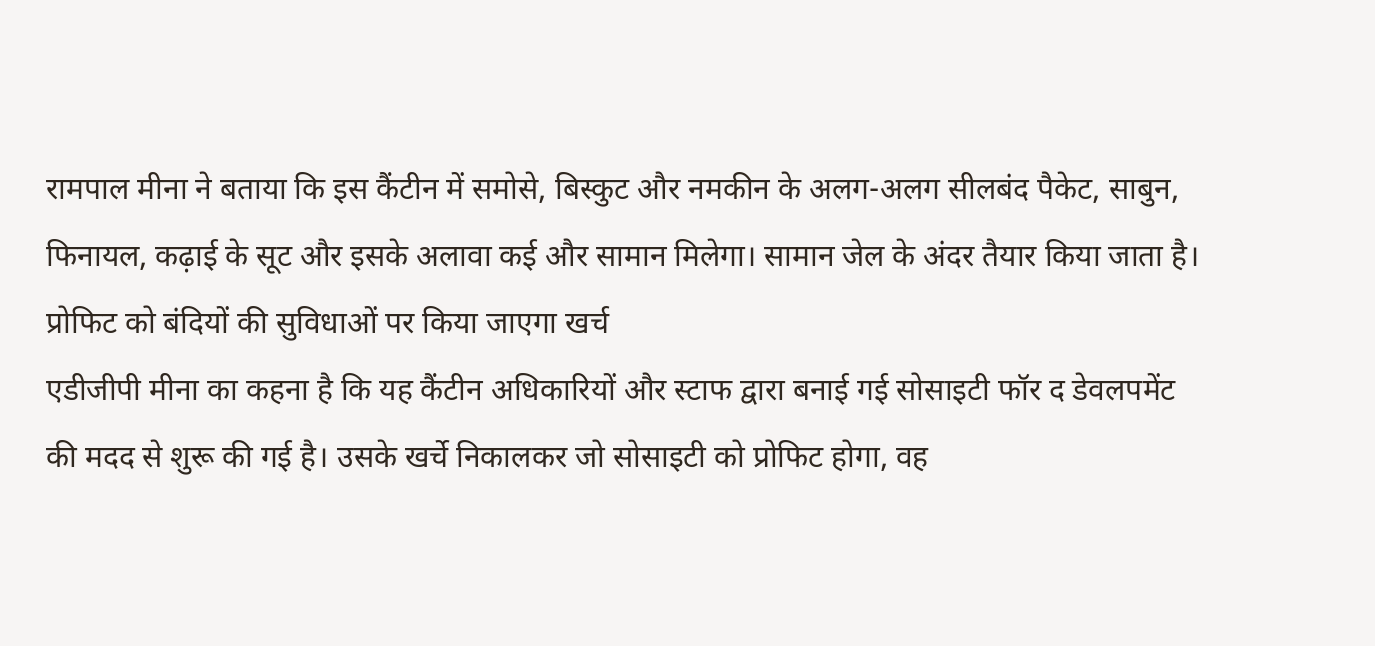रामपाल मीना ने बताया कि इस कैंटीन में समोसे, बिस्कुट और नमकीन के अलग-अलग सीलबंद पैकेट, साबुन, फिनायल, कढ़ाई के सूट और इसके अलावा कई और सामान मिलेगा। सामान जेल के अंदर तैयार किया जाता है।
प्रोफिट को बंदियों की सुविधाओं पर किया जाएगा खर्च
एडीजीपी मीना का कहना है कि यह कैंटीन अधिकारियों और स्टाफ द्वारा बनाई गई सोसाइटी फॉर द डेवलपमेंट की मदद से शुरू की गई है। उसके खर्चे निकालकर जो सोसाइटी को प्रोफिट होगा, वह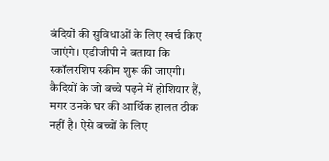बंदियों की सुविधाओं के लिए खर्च किए जाएंगे। एडीजीपी ने बताया कि स्कॉलरशिप स्कीम शुरू की जाएगी।
कैदियों के जो बच्चे पढ़ने में होशियार हैं, मगर उनके घर की आर्थिक हालत ठीक नहीं है। ऐसे बच्चों के लिए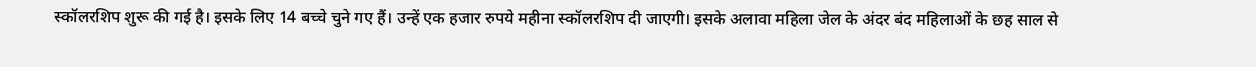स्कॉलरशिप शुरू की गई है। इसके लिए 14 बच्चे चुने गए हैं। उन्हें एक हजार रुपये महीना स्कॉलरशिप दी जाएगी। इसके अलावा महिला जेल के अंदर बंद महिलाओं के छह साल से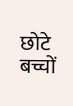छोटे बच्चों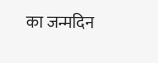का जन्मदिन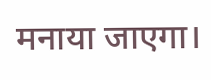मनाया जाएगा।